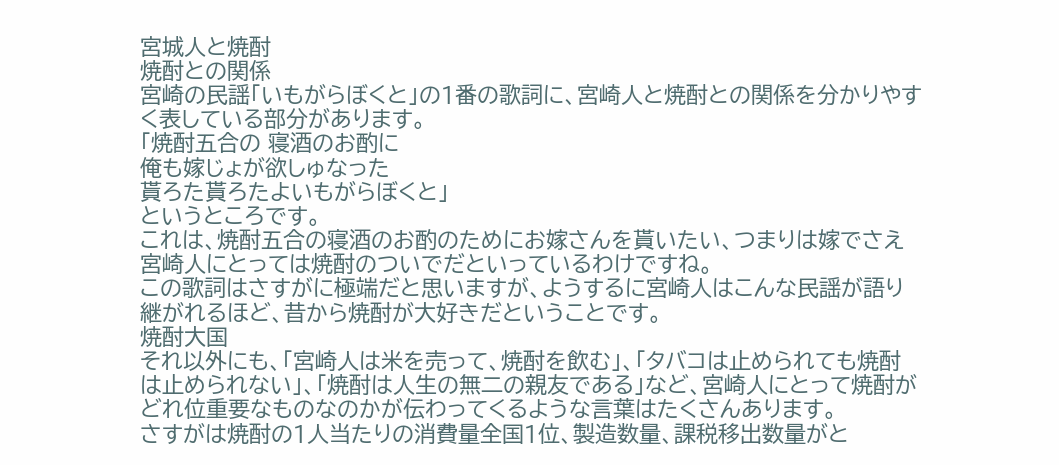宮城人と焼酎
焼酎との関係
宮崎の民謡「いもがらぼくと」の1番の歌詞に、宮崎人と焼酎との関係を分かりやすく表している部分があります。
「焼酎五合の 寝酒のお酌に
俺も嫁じょが欲しゅなった
貰ろた貰ろたよいもがらぼくと」
というところです。
これは、焼酎五合の寝酒のお酌のためにお嫁さんを貰いたい、つまりは嫁でさえ宮崎人にとっては焼酎のついでだといっているわけですね。
この歌詞はさすがに極端だと思いますが、ようするに宮崎人はこんな民謡が語り継がれるほど、昔から焼酎が大好きだということです。
焼酎大国
それ以外にも、「宮崎人は米を売って、焼酎を飲む」、「タバコは止められても焼酎は止められない」、「焼酎は人生の無二の親友である」など、宮崎人にとって焼酎がどれ位重要なものなのかが伝わってくるような言葉はたくさんあります。
さすがは焼酎の1人当たりの消費量全国1位、製造数量、課税移出数量がと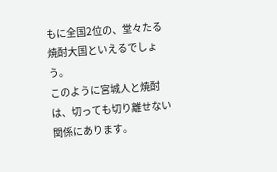もに全国2位の、堂々たる焼酎大国といえるでしょう。
このように宮城人と焼酎は、切っても切り離せない関係にあります。